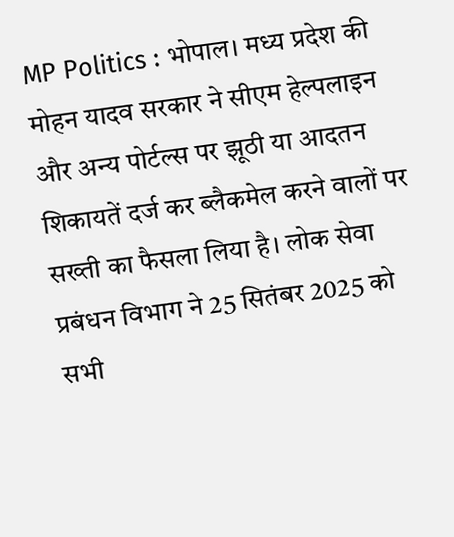MP Politics : भोपाल। मध्य प्रदेश की मोहन यादव सरकार ने सीएम हेल्पलाइन और अन्य पोर्टल्स पर झूठी या आदतन शिकायतें दर्ज कर ब्लैकमेल करने वालों पर सख्ती का फैसला लिया है। लोक सेवा प्रबंधन विभाग ने 25 सितंबर 2025 को सभी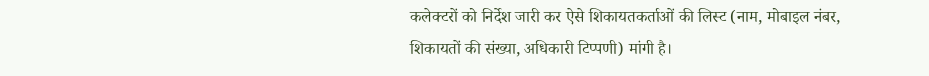कलेक्टरों को निर्देश जारी कर ऐसे शिकायतकर्ताओं की लिस्ट (नाम, मोबाइल नंबर, शिकायतों की संख्या, अधिकारी टिप्पणी) मांगी है।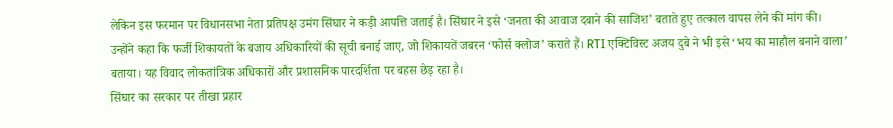लेकिन इस फरमान पर विधानसभा नेता प्रतिपक्ष उमंग सिंघार ने कड़ी आपत्ति जताई है। सिंघार ने इसे ‘जनता की आवाज दबाने की साजिश’ बताते हुए तत्काल वापस लेने की मांग की।
उन्होंने कहा कि फर्जी शिकायतों के बजाय अधिकारियों की सूची बनाई जाए, जो शिकायतें जबरन ‘फोर्स क्लोज’ कराते हैं। RTI एक्टिविस्ट अजय दुबे ने भी इसे ‘भय का माहौल बनाने वाला’ बताया। यह विवाद लोकतांत्रिक अधिकारों और प्रशासनिक पारदर्शिता पर बहस छेड़ रहा है।
सिंघार का सरकार पर तीखा प्रहार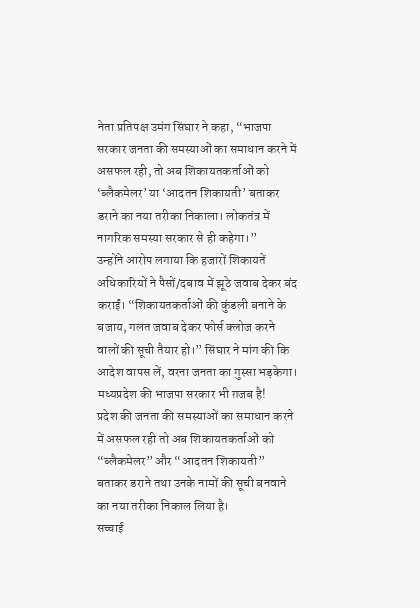नेता प्रतिपक्ष उमंग सिंघार ने कहा, “भाजपा सरकार जनता की समस्याओं का समाधान करने में असफल रही, तो अब शिकायतकर्ताओं को ‘ब्लैकमेलर’ या ‘आदतन शिकायती’ बताकर डराने का नया तरीका निकाला। लोकतंत्र में नागरिक समस्या सरकार से ही कहेगा।”
उन्होंने आरोप लगाया कि हजारों शिकायतें अधिकारियों ने पैसों/दबाव में झूठे जवाब देकर बंद कराईं। “शिकायतकर्ताओं की कुंडली बनाने के बजाय, गलत जवाब देकर फोर्स क्लोज करने वालों की सूची तैयार हो।” सिंघार ने मांग की कि आदेश वापस लें, वरना जनता का गुस्सा भड़केगा।
मध्यप्रदेश की भाजपा सरकार भी ग़जब है!
प्रदेश की जनता की समस्याओं का समाधान करने में असफल रही तो अब शिकायतकर्ताओं को “ब्लैकमेलर” और “आदतन शिकायती” बताकर डराने तथा उनके नामों की सूची बनवाने का नया तरीका निकाल लिया है।
सच्चाई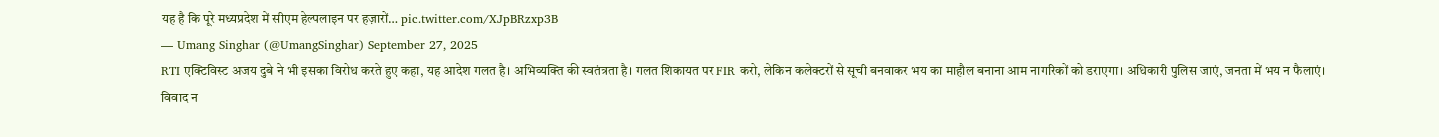यह है कि पूरे मध्यप्रदेश में सीएम हेल्पलाइन पर हज़ारों… pic.twitter.com/XJpBRzxp3B
— Umang Singhar (@UmangSinghar) September 27, 2025
RTI एक्टिविस्ट अजय दुबे ने भी इसका विरोध करते हुए कहा, यह आदेश गलत है। अभिव्यक्ति की स्वतंत्रता है। गलत शिकायत पर FIR करो, लेकिन कलेक्टरों से सूची बनवाकर भय का माहौल बनाना आम नागरिकों को डराएगा। अधिकारी पुलिस जाएं, जनता में भय न फैलाएं। विवाद न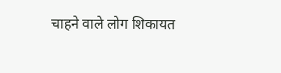चाहने वाले लोग शिकायत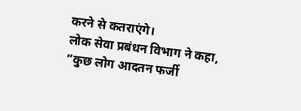करने से कतराएंगे।
लोक सेवा प्रबंधन विभाग ने कहा, “कुछ लोग आदतन फर्जी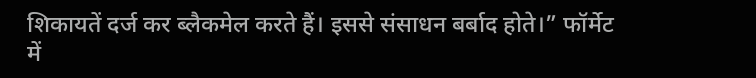शिकायतें दर्ज कर ब्लैकमेल करते हैं। इससे संसाधन बर्बाद होते।” फॉर्मेट में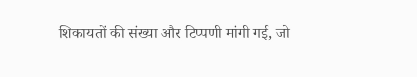शिकायतों की संख्या और टिप्पणी मांगी गई, जो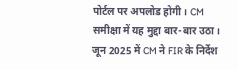पोर्टल पर अपलोड होगी। CM समीक्षा में यह मुद्दा बार-बार उठा। जून 2025 में CM ने FIR के निर्देश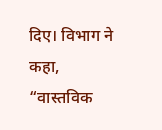दिए। विभाग ने कहा, “वास्तविक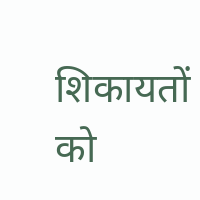शिकायतों को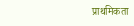प्राथमिकता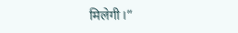मिलेगी।”